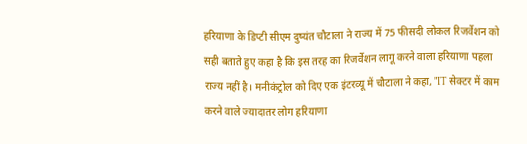हरियाणा के डिप्टी सीएम दुष्यंत चौटाला ने राज्य में 75 फीसदी लोकल रिजर्वेशन को सही बताते हुए कहा है कि इस तरह का रिजर्वेशन लागू करने वाला हरियाणा पहला राज्य नहीं है। मनीकंट्रोल को दिए एक इंटरव्यू में चौटाला ने कहा, "IT सेक्टर में काम करने वाले ज्यादातर लोग हरियाणा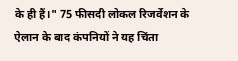के ही हैं।" 75 फीसदी लोकल रिजर्वेशन के ऐलान के बाद कंपनियों ने यह चिंता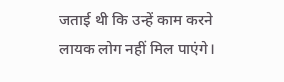जताई थी कि उन्हें काम करने लायक लोग नहीं मिल पाएंगे।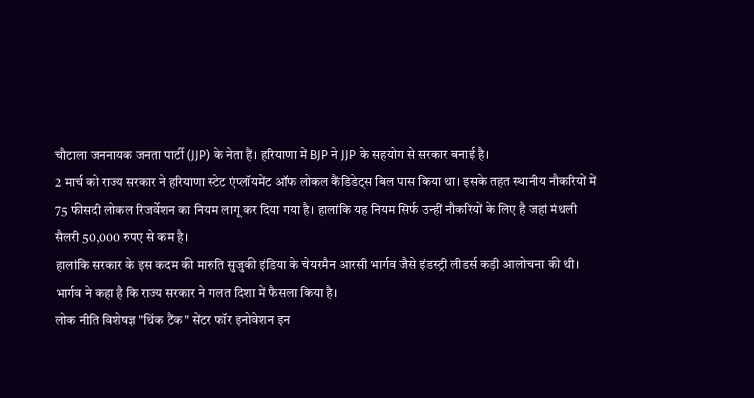चौटाला जननायक जनता पार्टी (JJP) के नेता हैं। हरियाणा में BJP ने JJP के सहयोग से सरकार बनाई है।
2 मार्च को राज्य सरकार ने हरियाणा स्टेट एंप्लॉयमेंट ऑफ लोकल कैंडिडेट्स बिल पास किया था। इसके तहत स्थानीय नौकरियों में 75 फीसदी लोकल रिजर्वेशन का नियम लागू कर दिया गया है। हालांकि यह नियम सिर्फ उन्हीं नौकरियों के लिए है जहां मंथली सैलरी 50,000 रुपए से कम है।
हालांकि सरकार के इस कदम की मारुति सुजुकी इंडिया के चेयरमैन आरसी भार्गव जैसे इंडस्ट्री लीडर्स कड़ी आलोचना की थी। भार्गव ने कहा है कि राज्य सरकार ने गलत दिशा में फैसला किया है।
लोक नीति विशेषज्ञ "थिंक टैंक" सेंटर फॉर इनोवेशन इन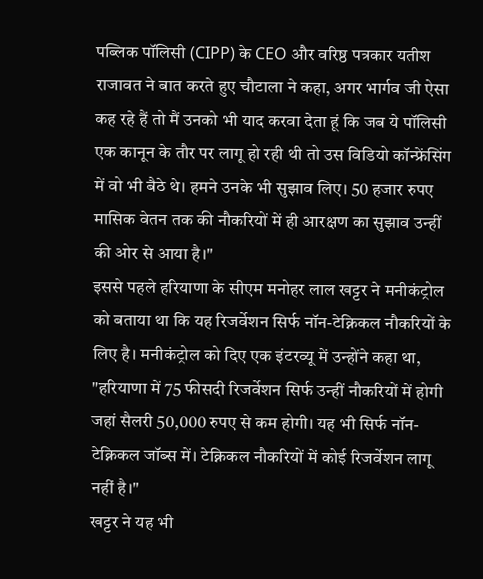पब्लिक पॉलिसी (CIPP) के CEO और वरिष्ठ पत्रकार यतीश राजावत ने बात करते हुए चौटाला ने कहा, अगर भार्गव जी ऐसा कह रहे हैं तो मैं उनको भी याद करवा देता हूं कि जब ये पॉलिसी एक कानून के तौर पर लागू हो रही थी तो उस विडियो कॉन्फ्रेंसिंग में वो भी बैठे थे। हमने उनके भी सुझाव लिए। 50 हजार रुपए मासिक वेतन तक की नौकरियों में ही आरक्षण का सुझाव उन्हीं की ओर से आया है।"
इससे पहले हरियाणा के सीएम मनोहर लाल खट्टर ने मनीकंट्रोल को बताया था कि यह रिजर्वेशन सिर्फ नॉन-टेक्निकल नौकरियों के लिए है। मनीकंट्रोल को दिए एक इंटरव्यू में उन्होंने कहा था, "हरियाणा में 75 फीसदी रिजर्वेशन सिर्फ उन्हीं नौकरियों में होगी जहां सैलरी 50,000 रुपए से कम होगी। यह भी सिर्फ नॉन-टेक्निकल जॉब्स में। टेक्निकल नौकरियों में कोई रिजर्वेशन लागू नहीं है।"
खट्टर ने यह भी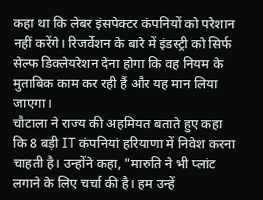कहा था कि लेबर इंसपेक्टर कंपनियों को परेशान नहीं करेंगे। रिजर्वेशन के बारे में इंडस्ट्री को सिर्फ सेल्फ डिक्लेयरेशन देना होगा कि वह नियम के मुताबिक काम कर रही हैं और यह मान लिया जाएगा।
चौटाला ने राज्य की अहमियत बताते हुए कहा कि 8 बड़ी IT कंपनियां हरियाणा में निवेश करना चाहती है। उन्होंने कहा, "मारुति ने भी प्लांट लगाने के लिए चर्चा की है। हम उन्हें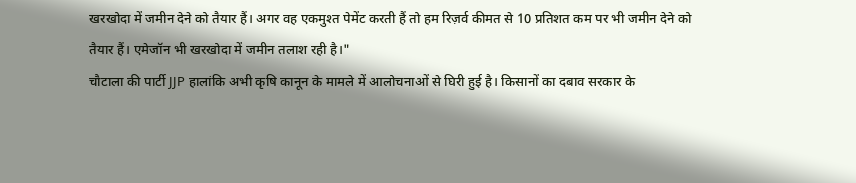खरखोदा में जमीन देने को तैयार हैं। अगर वह एकमुश्त पेमेंट करती हैं तो हम रिज़र्व कीमत से 10 प्रतिशत कम पर भी जमीन देने को तैयार हैं। एमेजॉन भी खरखोदा में जमीन तलाश रही है।"
चौटाला की पार्टी JJP हालांकि अभी कृषि कानून के मामले में आलोचनाओं से घिरी हुई है। किसानों का दबाव सरकार के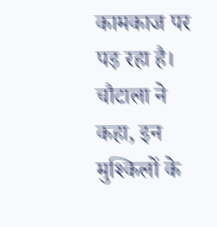कामकाज पर पड़ रहा है। चौटाला ने कहा, इन मुश्किलों के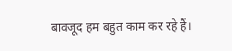बावजूद हम बहुत काम कर रहे हैं।